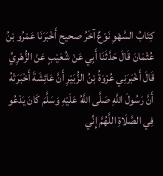كِتَابُ السَّهْوِ نَوْعٌ آخَرُ صحيح أَخْبَرَنَا عَمْرُو بْنُ عُثْمَانَ قَالَ حَدَّثَنَا أَبِي عَنْ شُعَيْبٍ عَنْ الزُّهْرِيِّ قَالَ أَخْبَرَنِي عُرْوَةُ بْنُ الزُّبَيْرِ أَنَّ عَائِشَةَ أَخْبَرَتْهُ أَنَّ رَسُولَ اللَّهِ صَلَّى اللَّهُ عَلَيْهِ وَسَلَّمَ كَانَ يَدْعُو فِي الصَّلَاةِ اللَّهُمَّ إِنِّي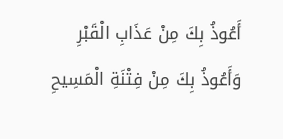أَعُوذُ بِكَ مِنْ عَذَابِ الْقَبْرِ وَأَعُوذُ بِكَ مِنْ فِتْنَةِ الْمَسِيحِ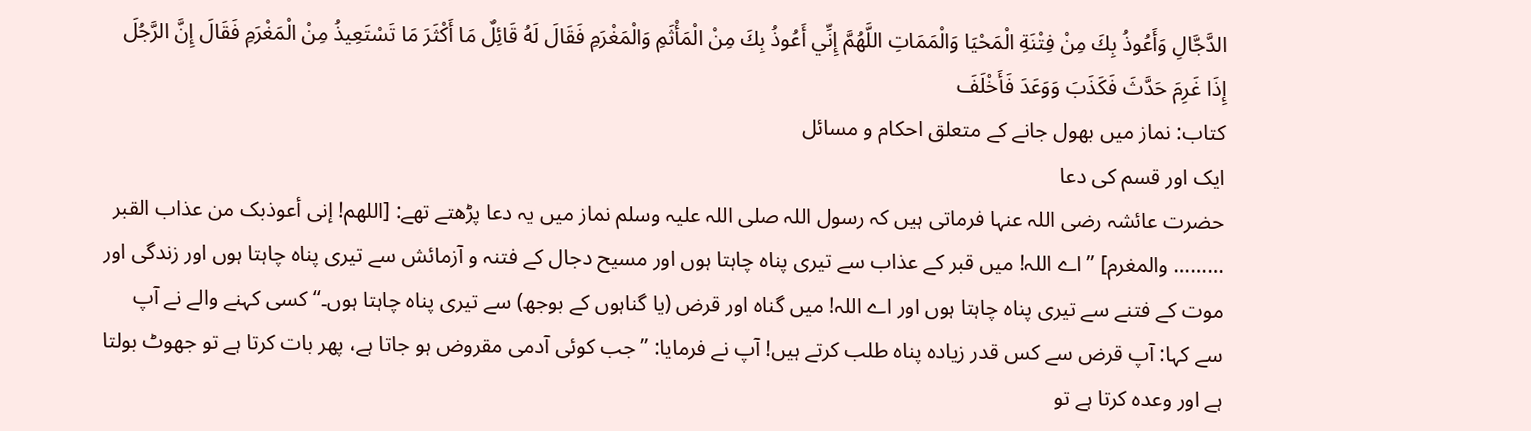الدَّجَّالِ وَأَعُوذُ بِكَ مِنْ فِتْنَةِ الْمَحْيَا وَالْمَمَاتِ اللَّهُمَّ إِنِّي أَعُوذُ بِكَ مِنْ الْمَأْثَمِ وَالْمَغْرَمِ فَقَالَ لَهُ قَائِلٌ مَا أَكْثَرَ مَا تَسْتَعِيذُ مِنْ الْمَغْرَمِ فَقَالَ إِنَّ الرَّجُلَ إِذَا غَرِمَ حَدَّثَ فَكَذَبَ وَوَعَدَ فَأَخْلَفَ
کتاب: نماز میں بھول جانے کے متعلق احکام و مسائل
ایک اور قسم کی دعا
حضرت عائشہ رضی اللہ عنہا فرماتی ہیں کہ رسول اللہ صلی اللہ علیہ وسلم نماز میں یہ دعا پڑھتے تھے: [اللھم! إنی أعوذبک من عذاب القبر ……… والمغرم] ’’اے اللہ! میں قبر کے عذاب سے تیری پناہ چاہتا ہوں اور مسیح دجال کے فتنہ و آزمائش سے تیری پناہ چاہتا ہوں اور زندگی اور موت کے فتنے سے تیری پناہ چاہتا ہوں اور اے اللہ! میں گناہ اور قرض (یا گناہوں کے بوجھ) سے تیری پناہ چاہتا ہوں۔‘‘ کسی کہنے والے نے آپ سے کہا: آپ قرض سے کس قدر زیادہ پناہ طلب کرتے ہیں! آپ نے فرمایا: ’’جب کوئی آدمی مقروض ہو جاتا ہے، پھر بات کرتا ہے تو جھوٹ بولتا ہے اور وعدہ کرتا ہے تو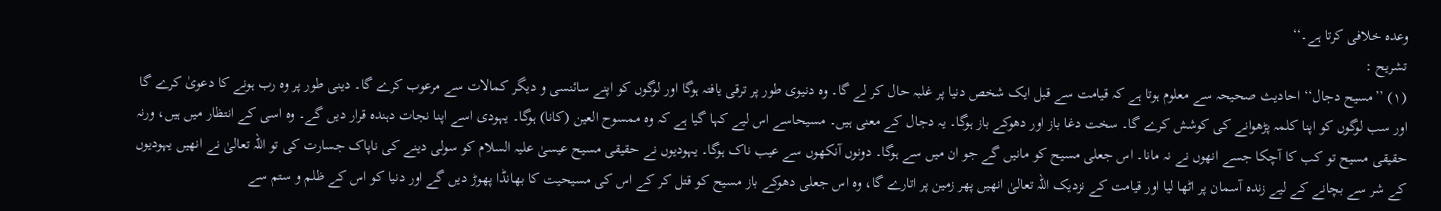وعدہ خلافی کرتا ہے۔‘‘
تشریح :
(۱) ’’مسیح دجال‘‘ احادیث صحیحہ سے معلوم ہوتا ہے کہ قیامت سے قبل ایک شخص دنیا پر غلبہ حال کر لے گا۔ وہ دنیوی طور پر ترقی یافتہ ہوگا اور لوگوں کو اپنے سائنسی و دیگر کمالات سے مرعوب کرے گا۔ دینی طور پر وہ رب ہونے کا دعویٰ کرے گا اور سب لوگوں کو اپنا کلمہ پڑھوانے کی کوشش کرے گا۔ سخت دغا باز اور دھوکے باز ہوگا۔ یہ دجال کے معنی ہیں۔ مسیحاسے اس لیے کہا گیا ہے کہ وہ ممسوح العین (کانا) ہوگا۔ یہودی اسے اپنا نجات دہندہ قرار دیں گے۔ وہ اسی کے انتظار میں ہیں، ورنہ حقیقی مسیح تو کب کا آچکا جسے انھوں نے نہ مانا۔ اس جعلی مسیح کو مانیں گے جو ان میں سے ہوگا۔ دونوں آنکھوں سے عیب ناک ہوگا۔ یہودیوں نے حقیقی مسیح عیسیٰ علیہ السلام کو سولی دینے کی ناپاک جسارت کی تو اللہ تعالیٰ نے انھیں یہودیوں کے شر سے بچانے کے لیے زندہ آسمان پر اٹھا لیا اور قیامت کے نزدیک اللہ تعالیٰ انھیں پھر زمین پر اتارے گا، وہ اس جعلی دھوکے باز مسیح کو قتل کر کے اس کی مسیحیت کا بھانڈا پھوڑ دیں گے اور دنیا کو اس کے ظلم و ستم سے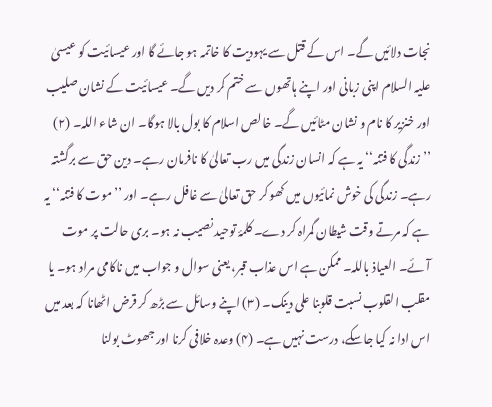نجات دلائیں گے۔ اس کے قتل سے یہودیت کا خاتمہ ہو جائے گا اور عیسائیت کو عیسیٰ علیہ السلام اپنی زبانی اور اپنے ہاتھوں سے ختم کر دیں گے۔ عیسائیت کے نشان صلیب اور خنزیر کا نام و نشان مٹائیں گے۔ خالص اسلام کا بول بالا ہوگا۔ ان شاء اللہ۔ (۲) ’’زندگی کا فتنہ‘‘ یہ ہے کہ انسان زندگی میں رب تعالیٰ کا نافرمان رہے۔ دین حق سے برگشتہ رہے۔ زندگی کی خوش نمائیوں میں کھو کر حق تعالیٰ سے غافل رہے۔ اور ’’موت کا فتنہ‘‘ یہ ہے کہ مرتے وقت شیطان گمراہ کر دے۔ کلمۂ توحید نصیب نہ ہو۔ بری حالت پر موت آئے۔ العیاذ باللہ۔ ممکن ہے اس عذاب قبر، یعنی سوال و جواب میں ناکامی مراد ہو۔ یا مقلب القلوب نسبت قلوبنا علی دینک۔ (۳) اپنے وسائل سے بڑھ کر قرض اٹھانا کہ بعد میں اس ادا نہ کیا جاسکے، درست نہیں ہے۔ (۴) وعدہ خلافی کرنا اور جھوٹ بولنا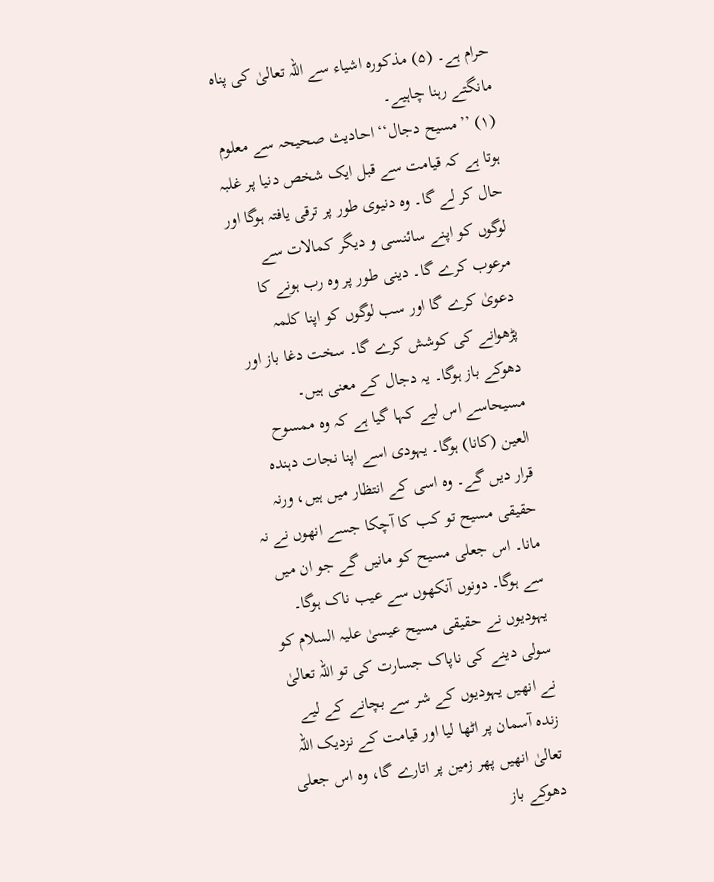حرام ہے۔ (۵) مذکورہ اشیاء سے اللہ تعالیٰ کی پناہ مانگتے رہنا چاہیے۔
(۱) ’’مسیح دجال‘‘ احادیث صحیحہ سے معلوم ہوتا ہے کہ قیامت سے قبل ایک شخص دنیا پر غلبہ حال کر لے گا۔ وہ دنیوی طور پر ترقی یافتہ ہوگا اور لوگوں کو اپنے سائنسی و دیگر کمالات سے مرعوب کرے گا۔ دینی طور پر وہ رب ہونے کا دعویٰ کرے گا اور سب لوگوں کو اپنا کلمہ پڑھوانے کی کوشش کرے گا۔ سخت دغا باز اور دھوکے باز ہوگا۔ یہ دجال کے معنی ہیں۔ مسیحاسے اس لیے کہا گیا ہے کہ وہ ممسوح العین (کانا) ہوگا۔ یہودی اسے اپنا نجات دہندہ قرار دیں گے۔ وہ اسی کے انتظار میں ہیں، ورنہ حقیقی مسیح تو کب کا آچکا جسے انھوں نے نہ مانا۔ اس جعلی مسیح کو مانیں گے جو ان میں سے ہوگا۔ دونوں آنکھوں سے عیب ناک ہوگا۔ یہودیوں نے حقیقی مسیح عیسیٰ علیہ السلام کو سولی دینے کی ناپاک جسارت کی تو اللہ تعالیٰ نے انھیں یہودیوں کے شر سے بچانے کے لیے زندہ آسمان پر اٹھا لیا اور قیامت کے نزدیک اللہ تعالیٰ انھیں پھر زمین پر اتارے گا، وہ اس جعلی دھوکے باز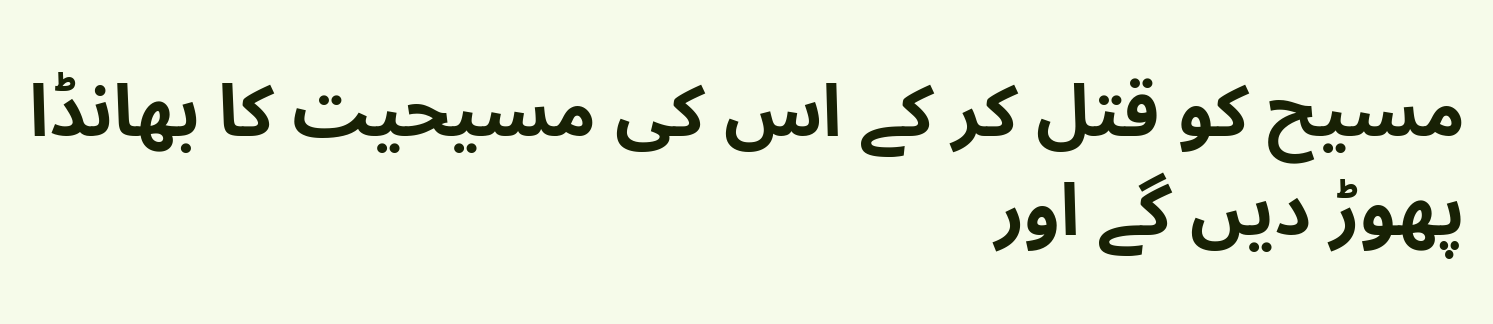مسیح کو قتل کر کے اس کی مسیحیت کا بھانڈا پھوڑ دیں گے اور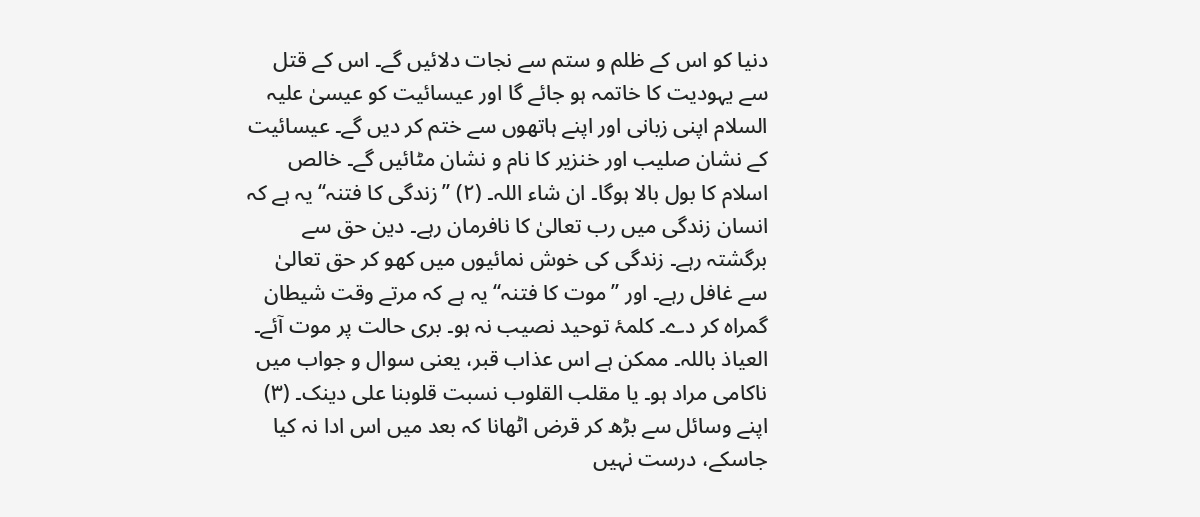دنیا کو اس کے ظلم و ستم سے نجات دلائیں گے۔ اس کے قتل سے یہودیت کا خاتمہ ہو جائے گا اور عیسائیت کو عیسیٰ علیہ السلام اپنی زبانی اور اپنے ہاتھوں سے ختم کر دیں گے۔ عیسائیت کے نشان صلیب اور خنزیر کا نام و نشان مٹائیں گے۔ خالص اسلام کا بول بالا ہوگا۔ ان شاء اللہ۔ (۲) ’’زندگی کا فتنہ‘‘ یہ ہے کہ انسان زندگی میں رب تعالیٰ کا نافرمان رہے۔ دین حق سے برگشتہ رہے۔ زندگی کی خوش نمائیوں میں کھو کر حق تعالیٰ سے غافل رہے۔ اور ’’موت کا فتنہ‘‘ یہ ہے کہ مرتے وقت شیطان گمراہ کر دے۔ کلمۂ توحید نصیب نہ ہو۔ بری حالت پر موت آئے۔ العیاذ باللہ۔ ممکن ہے اس عذاب قبر، یعنی سوال و جواب میں ناکامی مراد ہو۔ یا مقلب القلوب نسبت قلوبنا علی دینک۔ (۳) اپنے وسائل سے بڑھ کر قرض اٹھانا کہ بعد میں اس ادا نہ کیا جاسکے، درست نہیں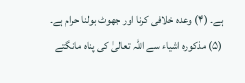ہے۔ (۴) وعدہ خلافی کرنا اور جھوٹ بولنا حرام ہے۔ (۵) مذکورہ اشیاء سے اللہ تعالیٰ کی پناہ مانگتے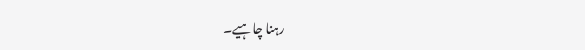رہنا چاہیے۔